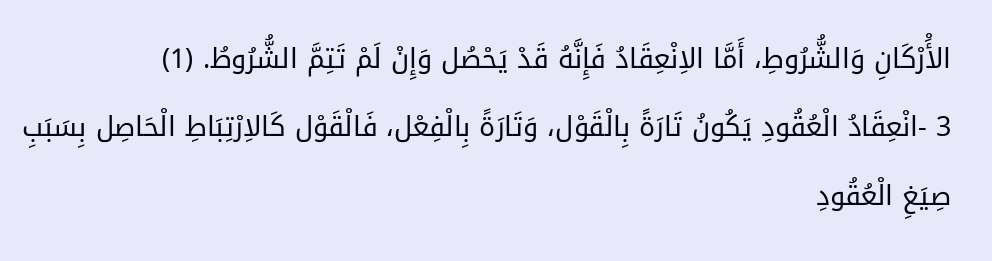الأَْرْكَانِ وَالشُّرُوطِ، أَمَّا الاِنْعِقَادُ فَإِنَّهُ قَدْ يَحْصُل وَإِنْ لَمْ تَتِمَّ الشُّرُوطُ. (1)
3 -انْعِقَادُ الْعُقُودِ يَكُونُ تَارَةً بِالْقَوْل، وَتَارَةً بِالْفِعْل، فَالْقَوْل كَالاِرْتِبَاطِ الْحَاصِل بِسَبَبِ صِيَغِ الْعُقُودِ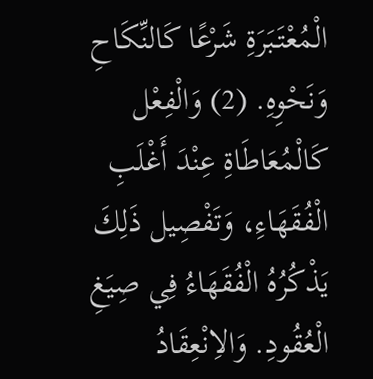الْمُعْتَبَرَةِ شَرْعًا كَالنِّكَاحِ وَنَحْوِهِ. (2) وَالْفِعْل كَالْمُعَاطَاةِ عِنْدَ أَغْلَبِ الْفُقَهَاءِ، وَتَفْصِيل ذَلِكَ يَذْكُرُهُ الْفُقَهَاءُ فِي صِيَغِ الْعُقُودِ. وَالاِنْعِقَادُ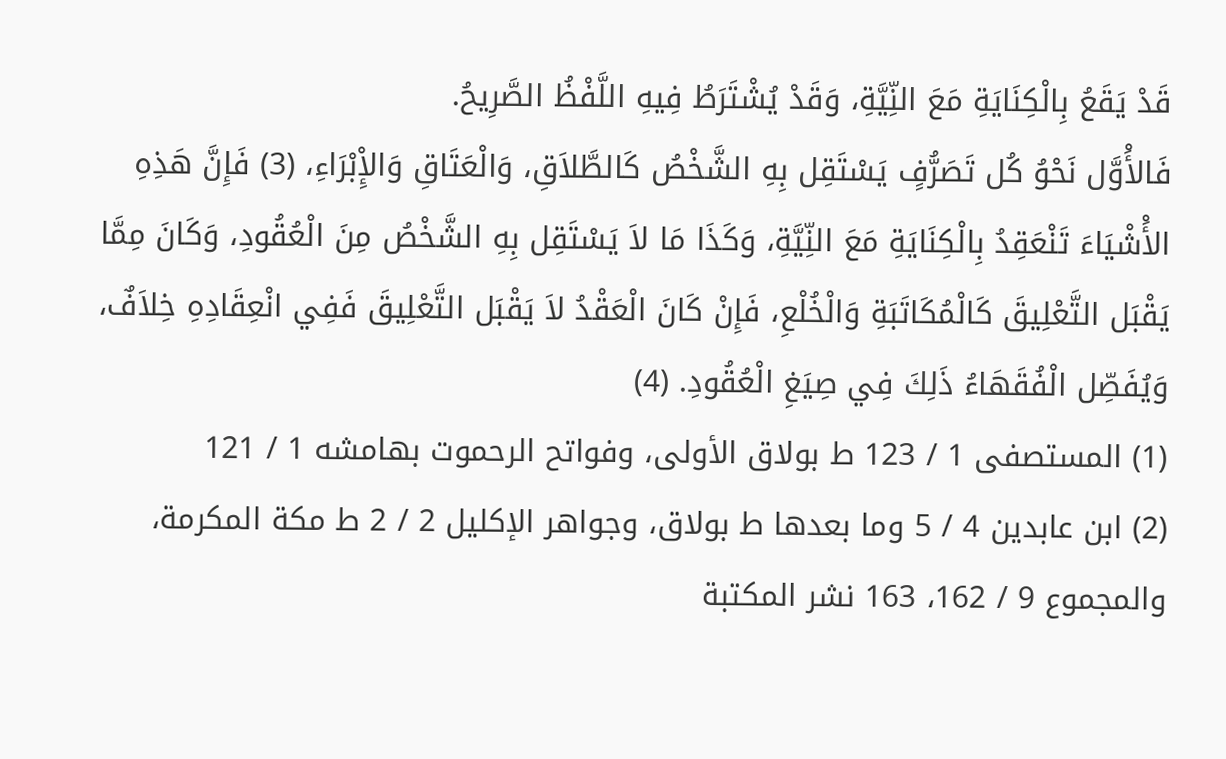قَدْ يَقَعُ بِالْكِنَايَةِ مَعَ النِّيَّةِ، وَقَدْ يُشْتَرَطُ فِيهِ اللَّفْظُ الصَّرِيحُ.
فَالأَْوَّل نَحْوُ كُل تَصَرُّفٍ يَسْتَقِل بِهِ الشَّخْصُ كَالطَّلاَقِ، وَالْعَتَاقِ وَالإِْبْرَاءِ، (3) فَإِنَّ هَذِهِ الأَْشْيَاءَ تَنْعَقِدُ بِالْكِنَايَةِ مَعَ النِّيَّةِ، وَكَذَا مَا لاَ يَسْتَقِل بِهِ الشَّخْصُ مِنَ الْعُقُودِ، وَكَانَ مِمَّا يَقْبَل التَّعْلِيقَ كَالْمُكَاتَبَةِ وَالْخُلْعِ، فَإِنْ كَانَ الْعَقْدُ لاَ يَقْبَل التَّعْلِيقَ فَفِي انْعِقَادِهِ خِلاَفٌ، وَيُفَصِّل الْفُقَهَاءُ ذَلِكَ فِي صِيَغِ الْعُقُودِ. (4)
(1) المستصفى 1 / 123 ط بولاق الأولى، وفواتح الرحموت بهامشه 1 / 121
(2) ابن عابدين 4 / 5 وما بعدها ط بولاق، وجواهر الإكليل 2 / 2 ط مكة المكرمة، والمجموع 9 / 162، 163 نشر المكتبة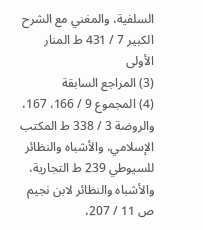السلفية، والمغني مع الشرح الكبير 7 / 431 ط المنار الأولى
(3) المراجع السابقة
(4) المجموع 9 / 166، 167، والروضة 3 / 338 ط المكتب الإسلامي، والأشباه والنظائر للسيوطي 239 ط التجارية، والأشباه والنظائر لابن نجيم ص 11 / 207،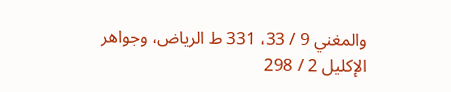والمغني 9 / 33، 331 ط الرياض، وجواهر الإكليل 2 / 298